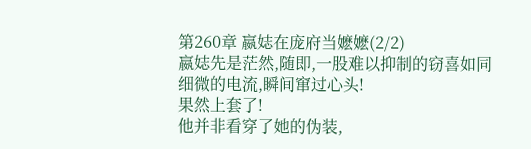第260章 嬴娡在庞府当嬷嬷(2/2)
嬴娡先是茫然,随即,一股难以抑制的窃喜如同细微的电流,瞬间窜过心头!
果然上套了!
他并非看穿了她的伪装,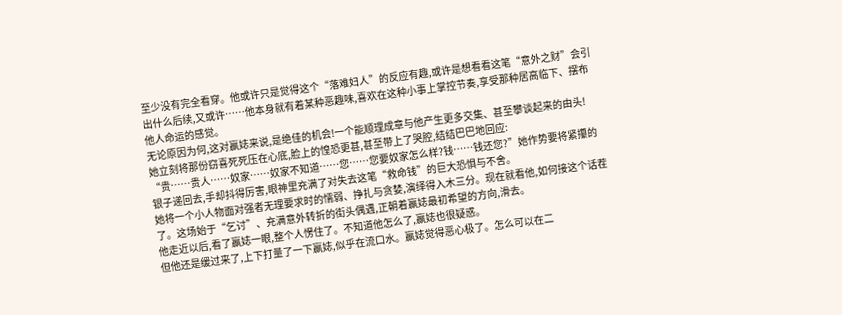至少没有完全看穿。他或许只是觉得这个“落难妇人”的反应有趣,或许是想看看这笔“意外之财”会引出什么后续,又或许……他本身就有着某种恶趣味,喜欢在这种小事上掌控节奏,享受那种居高临下、摆布他人命运的感觉。
无论原因为何,这对嬴娡来说,是绝佳的机会!一个能顺理成章与他产生更多交集、甚至攀谈起来的由头!
她立刻将那份窃喜死死压在心底,脸上的惶恐更甚,甚至带上了哭腔,结结巴巴地回应:
“贵……贵人……奴家……奴家不知道……您……您要奴家怎么样?钱……钱还您?”她作势要将紧攥的银子递回去,手却抖得厉害,眼神里充满了对失去这笔“救命钱”的巨大恐惧与不舍。
她将一个小人物面对强者无理要求时的懦弱、挣扎与贪婪,演绎得入木三分。现在就看他,如何接这个话茬了。这场始于“乞讨”、充满意外转折的街头偶遇,正朝着嬴娡最初希望的方向,滑去。
他走近以后,看了嬴娡一眼,整个人愣住了。不知道他怎么了,嬴娡也很疑惑。
但他还是缓过来了,上下打量了一下嬴娡,似乎在流口水。嬴娡觉得恶心极了。怎么可以在二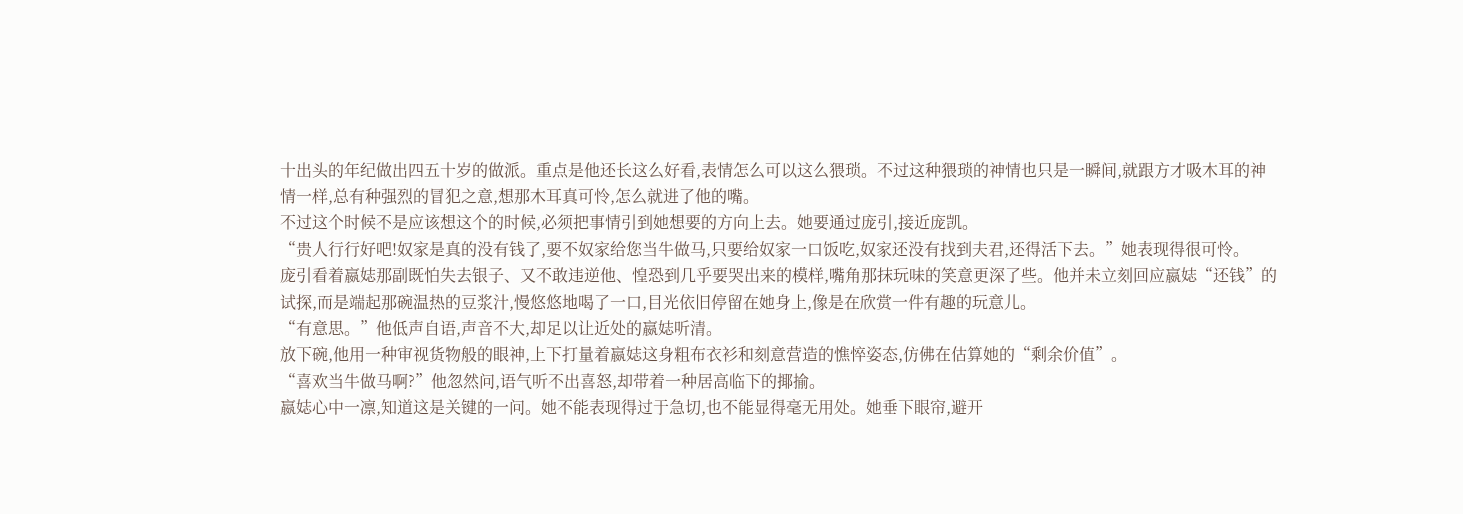十出头的年纪做出四五十岁的做派。重点是他还长这么好看,表情怎么可以这么猥琐。不过这种猥琐的神情也只是一瞬间,就跟方才吸木耳的神情一样,总有种强烈的冒犯之意,想那木耳真可怜,怎么就进了他的嘴。
不过这个时候不是应该想这个的时候,必须把事情引到她想要的方向上去。她要通过庞引,接近庞凯。
“贵人行行好吧!奴家是真的没有钱了,要不奴家给您当牛做马,只要给奴家一口饭吃,奴家还没有找到夫君,还得活下去。”她表现得很可怜。
庞引看着嬴娡那副既怕失去银子、又不敢违逆他、惶恐到几乎要哭出来的模样,嘴角那抹玩味的笑意更深了些。他并未立刻回应嬴娡“还钱”的试探,而是端起那碗温热的豆浆汁,慢悠悠地喝了一口,目光依旧停留在她身上,像是在欣赏一件有趣的玩意儿。
“有意思。”他低声自语,声音不大,却足以让近处的嬴娡听清。
放下碗,他用一种审视货物般的眼神,上下打量着嬴娡这身粗布衣衫和刻意营造的憔悴姿态,仿佛在估算她的“剩余价值”。
“喜欢当牛做马啊?”他忽然问,语气听不出喜怒,却带着一种居高临下的揶揄。
嬴娡心中一凛,知道这是关键的一问。她不能表现得过于急切,也不能显得毫无用处。她垂下眼帘,避开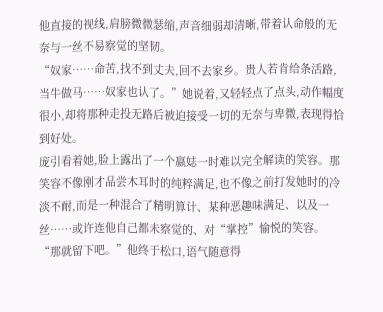他直接的视线,肩膀微微瑟缩,声音细弱却清晰,带着认命般的无奈与一丝不易察觉的坚韧。
“奴家……命苦,找不到丈夫,回不去家乡。贵人若肯给条活路,当牛做马……奴家也认了。”她说着,又轻轻点了点头,动作幅度很小,却将那种走投无路后被迫接受一切的无奈与卑微,表现得恰到好处。
庞引看着她,脸上露出了一个嬴娡一时难以完全解读的笑容。那笑容不像刚才品尝木耳时的纯粹满足,也不像之前打发她时的冷淡不耐,而是一种混合了精明算计、某种恶趣味满足、以及一丝……或许连他自己都未察觉的、对“掌控”愉悦的笑容。
“那就留下吧。”他终于松口,语气随意得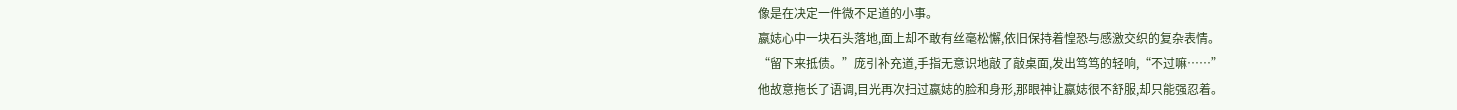像是在决定一件微不足道的小事。
嬴娡心中一块石头落地,面上却不敢有丝毫松懈,依旧保持着惶恐与感激交织的复杂表情。
“留下来抵债。”庞引补充道,手指无意识地敲了敲桌面,发出笃笃的轻响,“不过嘛……”
他故意拖长了语调,目光再次扫过嬴娡的脸和身形,那眼神让嬴娡很不舒服,却只能强忍着。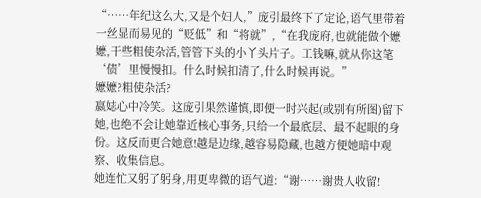“……年纪这么大,又是个妇人,”庞引最终下了定论,语气里带着一丝显而易见的“贬低”和“将就”,“在我庞府,也就能做个嬷嬷,干些粗使杂活,管管下头的小丫头片子。工钱嘛,就从你这笔‘债’里慢慢扣。什么时候扣清了,什么时候再说。”
嬷嬷?粗使杂活?
嬴娡心中冷笑。这庞引果然谨慎,即便一时兴起(或别有所图)留下她,也绝不会让她靠近核心事务,只给一个最底层、最不起眼的身份。这反而更合她意!越是边缘,越容易隐藏,也越方便她暗中观察、收集信息。
她连忙又躬了躬身,用更卑微的语气道:“谢……谢贵人收留!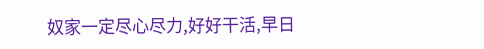奴家一定尽心尽力,好好干活,早日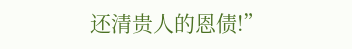还清贵人的恩债!”